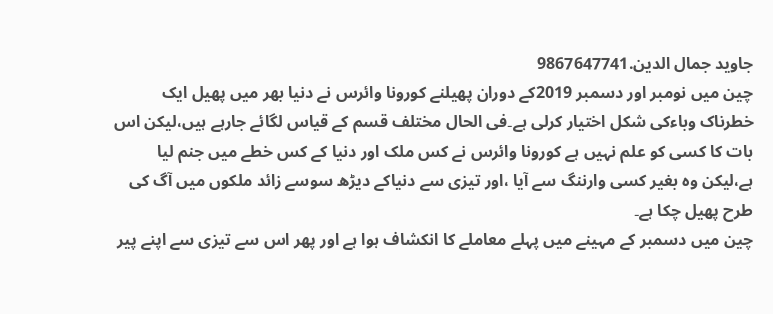جاوید جمال الدین.9867647741
چین میں نومبر اور دسمبر 2019کے دوران پھیلنے کورونا وائرس نے دنیا بھر میں پھیل ایک خطرناک وباءکی شکل اختیار کرلی ہے۔فی الحال مختلف قسم کے قیاس لگائے جارہے ہیں،لیکن اس بات کا کسی کو علم نہیں ہے کورونا وائرس نے کس ملک اور دنیا کے کس خطے میں جنم لیا ہے،لیکن وہ بغیر کسی وارننگ سے آیا ،اور تیزی سے دنیاکے دیڑھ سوسے زائد ملکوں میں آگ کی طرح پھیل چکا ہے۔
چین میں دسمبر کے مہینے میں پہلے معاملے کا انکشاف ہوا ہے اور پھر اس سے تیزی سے اپنے پیر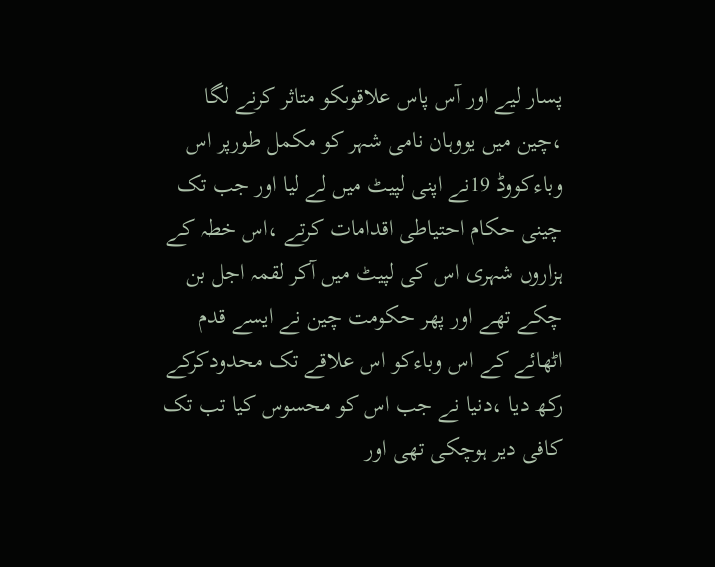پسار لیے اور آس پاس علاقوںکو متاثر کرنے لگا ،چین میں یووہان نامی شہر کو مکمل طورپر اس وباءکووڈ 19نے اپنی لپیٹ میں لے لیا اور جب تک چینی حکام احتیاطی اقدامات کرتے ،اس خطہ کے ہزاروں شہری اس کی لپیٹ میں آکر لقمہ اجل بن چکے تھے اور پھر حکومت چین نے ایسے قدم اٹھائے کے اس وباءکو اس علاقے تک محدودکرکے رکھ دیا ،دنیا نے جب اس کو محسوس کیا تب تک کافی دیر ہوچکی تھی اور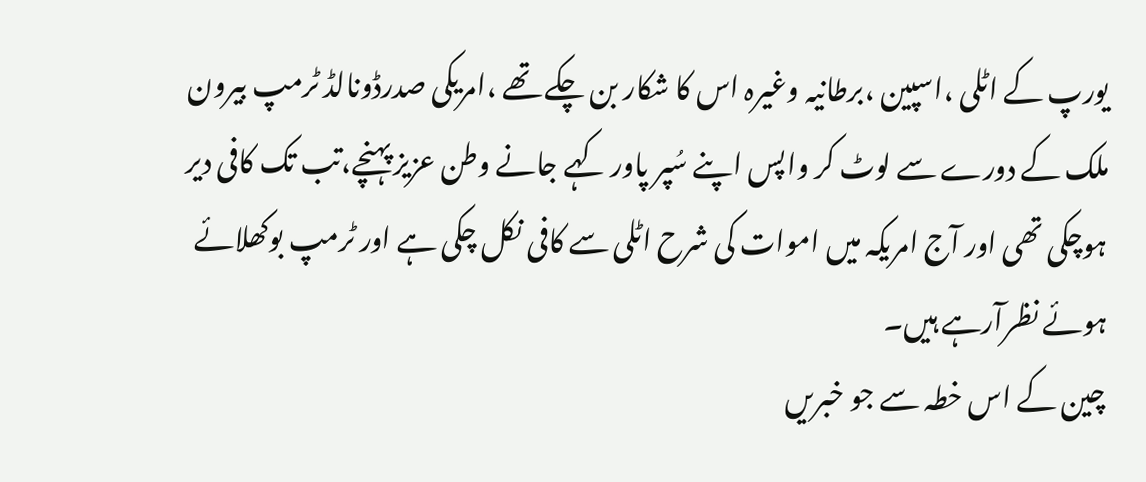یورپ کے اٹلی ،اسپین ،برطانیہ وغیرہ اس کا شکار بن چکے تھے ،امریکی صدرڈونالڈ ٹرمپ بیرون ملک کے دورے سے لوٹ کر واپس اپنے سُپر پاور کہے جانے وطن عزیز پہنچے،تب تک کافی دیر ہوچکی تھی اور آج امریکہ میں اموات کی شرح اٹلی سے کافی نکل چکی ہے اور ٹرمپ بوکھلائے ہوئے نظرآرہے ہیں۔
چین کے اس خطہ سے جو خبریں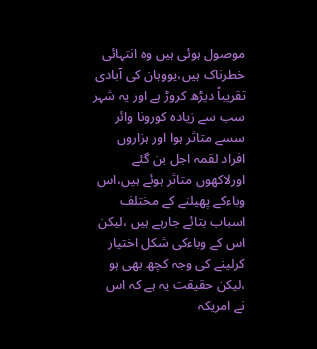موصول ہوئی ہیں وہ انتہائی خطرناک ہیں،یووہان کی آبادی تقریباً دیڑھ کروڑ ہے اور یہ شہر سب سے زیادہ کورونا وائر سسے متاثر ہوا اور ہزاروں افراد لقمہ اجل بن گئے اورلاکھوں متاثر ہوئے ہیں،اس وباءکے پھیلنے کے مختلف اسباب بتائے جارہے ہیں ،لیکن اس کے وباءکی شکل اختیار کرلینے کی وجہ کچھ بھی ہو ،لیکن حقیقت یہ ہے کہ اس نے امریکہ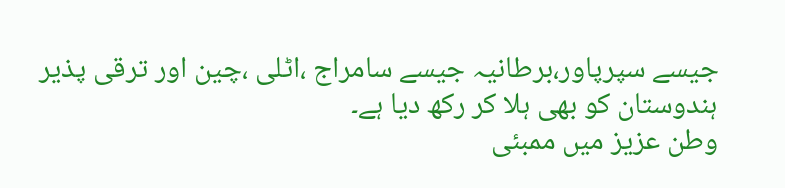جیسے سپرپاور،برطانیہ جیسے سامراج ،اٹلی ،چین اور ترقی پذیر ہندوستان کو بھی ہلا کر رکھ دیا ہے۔
وطن عزیز میں ممبئی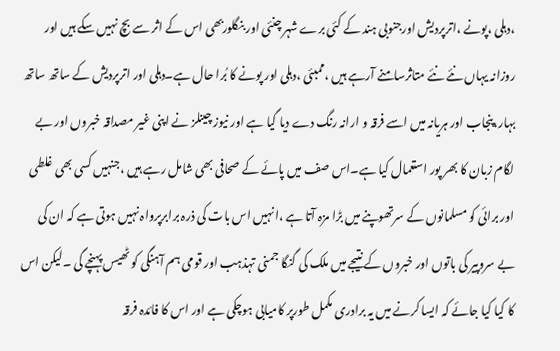،دہلی ،پونے ،اترپردیش اورجنوبی ہند کے کئی برے شہر چنئی اور بنگلوربھی اس کے اثر سے بچ نہیں سکے ہیں اور روزانہ یہاں نئے نئے متاثرسامنے آرہے ہیں ،ممبئی ،دہلی اور پونے کا بُرا حال ہے۔دہلی اور اترپردیش کے ساتھ ساتھ بہار،پنجاب اور ہریانہ میں اسے فرقہ و ارانہ رنگ دے دیا گیا ہے اور نیوز چینلز نے اپنی غیر مصداقہ خبروں اور بے لگام زبان کا بھر پور استعمال کیا ہے۔اس صف میں پائے کے صحافی بھی شامل رہے ہیں ،جنہیں کسی بھی غلطی اور برائی کو مسلمانوں کے سرتھوپنے میں بڑا مزہ آتا ہے ،انہیں اس بات کی ذرہ برابرپرواہ نہیں ہوتی ہے کہ ان کی بے سروپیر کی باتوں اور خبروں کے نتیجے میں ملک کی گنگا جمنی تہذہب اور قومی ہم آہنگی کو ٹھیس پہنچے گی ۔لیکن اس کا کیا کیا جائے کہ ایسا کرنے میں یہ برادری مکمل طورپر کامیابی ہوچکی ہے اور اس کا فائدہ فرقہ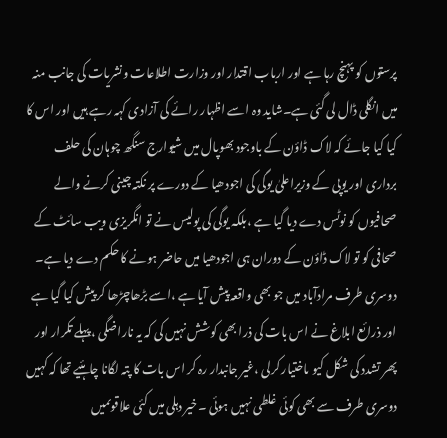پرستوں کو پہنچ رہا ہے اور ارباب اقتدار اور وزارت اطلاعات ونشریات کی جانب منہ میں انگلی ڈال لی گئی ہے۔شاید وہ اسے اظہار رائے کی آزادی کہہ رہے ہیں اور اس کا کیا کیا جائے کہ لاک ڈاؤن کے باوجود بھوپال میں شیوارج سنگھ چوہان کی حلف برداری اور یوپی کے وزیراعلیٰ یوگی کی اجودھیا کے دورے پر نکتہ چینی کرنے والے صحافیوں کو نوٹس دے دیا گیا ہے ،بلکہ یوگی کی پولیس نے تو انگریزی ویب سائٹ کے صحافی کو تو لاک ڈاؤن کے دوران ہی اجودھیا میں حاضر ہونے کا حکم دے دیا ہے۔
دوسری طرف مرادآباد میں جو بھی واقعہ پیش آیا ہے ،اسے بڑھاچڑھا کر پیش کیا گیا ہے اور ذرائع ابلاغ نے اس بات کی ذرا بھی کوشش نہیں کی کہ یہ ناراضگی ،پہلے تکرار اور پھر تشدد کی شکل کیو ںاختیار کرلی ،غیر جانبدار رہ کر اس بات کا پتہ لگانا چاہئیے تھا کہ کہیں دوسری طرف سے بھی کوئی غلطی نہیں ہوئی ۔خیر دہلی میں کئی علاقوںمیں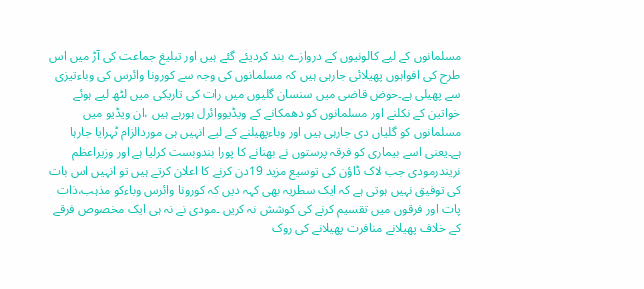مسلمانوں کے لیے کالونیوں کے دروازے بند کردیئے گئے ہیں اور تبلیغ جماعت کی آڑ میں اس طرح کی افواہوں پھیلائی جارہی ہیں کہ مسلمانوں کی وجہ سے کورونا وائرس کی وباءتیزی سے پھیلی ہے۔حوض قاضی میں سنسان گلیوں میں رات کی تاریکی میں لٹھ لیے ہوئے خواتین کے نکلنے اور مسلمانوں کو دھمکانے کے ویڈیووائرل ہورہے ہیں ،ان ویڈیو میں مسلمانوں کو گلیاں دی جارہی ہیں اور وباءپھیلنے کے لیے انہیں ہی موردالزام ٹہرایا جارہا ہے۔یعنی اسے بیماری کو فرقہ پرستوں نے بھنانے کا پورا بندوبست کرلیا ہے اور وزیراعظم نریندرمودی جب لاک ڈاؤن کی توسیع مزید 19دن کرنے کا اعلان کرتے ہیں تو انہیں اس بات کی توفیق نہیں ہوتی ہے کہ ایک سطریہ بھی کہہ دیں کہ کورونا وائرس وباءکو مذہب،ذات پات اور فرقوں میں تقسیم کرنے کی کوشش نہ کریں ۔مودی نے نہ ہی ایک مخصوص فرقے کے خلاف پھیلانے منافرت پھیلانے کی روک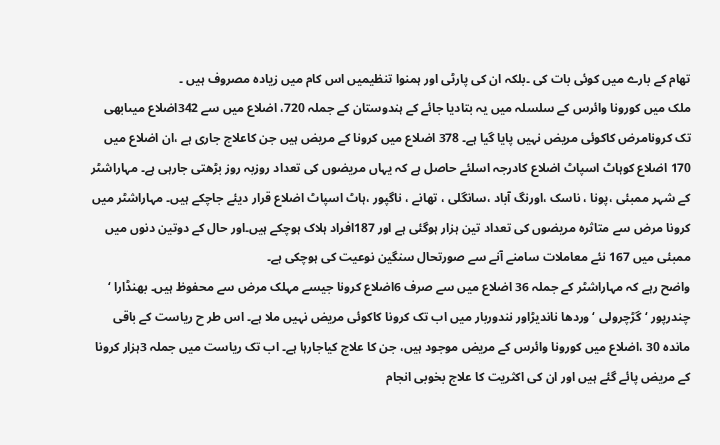تھام کے بارے میں کوئی بات کی ۔بلکہ ان کی پارٹی اور ہمنوا تنظیمیں اس کام میں زیادہ مصروف ہیں ۔
ملک میں کورونا وائرس کے سلسلہ میں یہ بتادیا جائے کے ہندوستان کے جملہ 720، اضلاع میں سے 342اضلاع میںابھی تک کرونامرض کاکوئی مریض نہیں پایا گیا ہے۔ 378 اضلاع میں کرونا کے مریض ہیں جن کاعلاج جاری ہے ،ان اضلاع میں 170 اضلاع کوہاٹ اسپاٹ اضلاع کادرجہ اسلئے حاصل ہے کہ یہاں مریضوں کی تعداد روزبہ روز بڑھتی جارہی ہے۔ مہاراشٹر کے شہر ممبئی ،پونا ، ناسک ،اورنگ آباد ،سانگلی ، تھانے ، ناگپور ،ہاٹ اسپاٹ اضلاع قرار دیئے جاچکے ہیں۔ مہاراشٹر میں کرونا مرض سے متاثرہ مریضوں کی تعداد تین ہزار ہوگئی ہے اور 187افراد ہلاک ہوچکے ہیں۔اور حال کے دوتین دنوں میں ممبئی میں 167 نئے معاملات سامنے آنے سے صورتحال سنگین نوعیت کی ہوچکی ہے۔
واضح رہے کہ مہاراشٹر کے جملہ 36 اضلاع میں سے صرف 6اضلاع کرونا جیسے مہلک مرض سے محفوظ ہیں۔ بھنڈارا ‘ چندرپور ‘گڑچرولی ‘وردھا ناندیڑاور نندوربار میں اب تک کرونا کاکوئی مریض نہیں ملا ہے۔ اس طر ح ریاست کے باقی ماندہ 30 ،اضلاع میں کورونا وائرس کے مریض موجود ہیں، جن کا علاج کیاجارہا ہے۔ اب تک ریاست میں جملہ 3ہزار کرونا کے مریض پائے گئے ہیں اور ان کی اکثریت کا علاج بخوبی انجام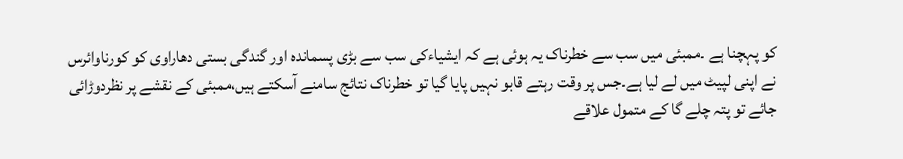کو پہچنا ہے ۔ممبئی میں سب سے خطرناک یہ ہوئی ہے کہ ایشیاءکی سب سے بڑی پسماندہ اور گندگی بستی دھاراوی کو کورناوائرس نے اپنی لپیٹ میں لے لیا ہے۔جس پر وقت رہتے قابو نہیں پایا گیا تو خطرناک نتائج سامنے آسکتے ہیں،ممبئی کے نقشے پر نظردوڑائی جائے تو پتہ چلے گا کے متمول علاقے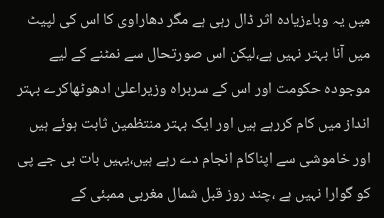میں یہ وباءزیادہ اثر ڈال رہی ہے مگر دھاراوی کا اس کی لپیٹ میں آنا بہتر نہیں ہے،لیکن اس صورتحال سے نمٹنے کے لیے موجودہ حکومت اور اس کے سربراہ وزیراعلیٰ ادھوٹھاکرے بہتر انداز میں کام کررہے ہیں اور ایک بہتر منتظمین ثابت ہوئے ہیں اور خاموشی سے اپناکام انجام دے رہے ہیں،یہیں بات بی جے پی کو گوارا نہیں ہے ،چند روز قبل شمال مغربی ممبئی کے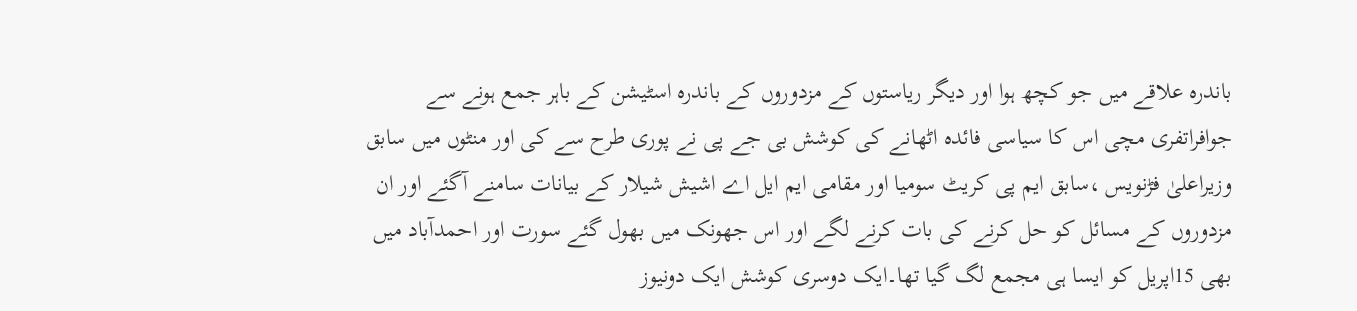باندرہ علاقے میں جو کچھ ہوا اور دیگر ریاستوں کے مزدوروں کے باندرہ اسٹیشن کے باہر جمع ہونے سے جوافراتفری مچی اس کا سیاسی فائدہ اٹھانے کی کوشش بی جے پی نے پوری طرح سے کی اور منٹوں میں سابق وزیراعلیٰ فڑنویس ،سابق ایم پی کریٹ سومیا اور مقامی ایم ایل اے اشیش شیلار کے بیانات سامنے آگئے اور ان مزدوروں کے مسائل کو حل کرنے کی بات کرنے لگے اور اس جھونک میں بھول گئے سورت اور احمدآباد میں بھی 15اپریل کو ایسا ہی مجمع لگ گیا تھا۔ایک دوسری کوشش ایک دونیوز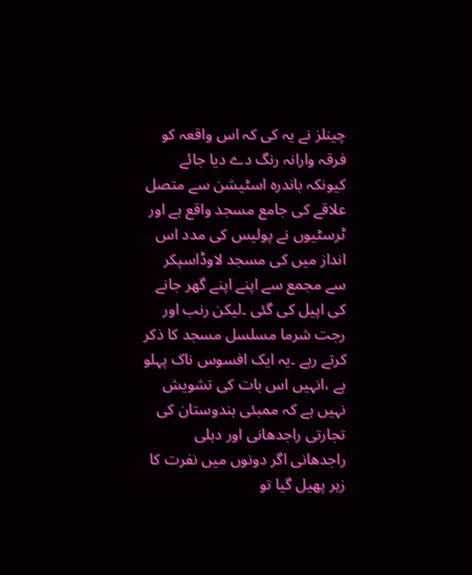چینلز نے یہ کی کہ اس واقعہ کو فرقہ وارانہ رنگ دے دیا جائے کیونکہ باندرہ اسٹیشن سے متصل علاقے کی جامع مسجد واقع ہے اور ٹرسٹیوں نے پولیس کی مدد اس انداز میں کی مسجد لاوڈاسپکر سے مجمع سے اپنے اپنے گھر جانے کی اپیل کی گئی ۔لیکن رنب اور رجت شرما مسلسل مسجد کا ذکر کرتے رہے ۔یہ ایک افسوس ناک پہلو ہے ،انہیں اس بات کی تشویش نہیں ہے کہ ممبئی ہندوستان کی تجارتی راجدھانی اور دہلی راجدھانی اگر دونوں میں نفرت کا زہر پھیل گیا تو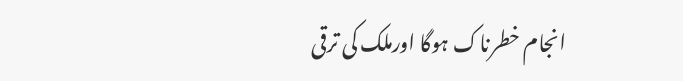انجام خطرناک ہوگا اورملک کی ترقی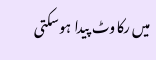میں رکاوٹ پیدا ہوسکتی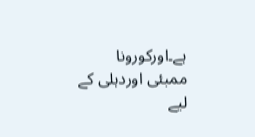ہے۔اورکورونا ممبئی اوردہلی کے لیے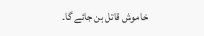خاموش قاتل بن جائے گا۔